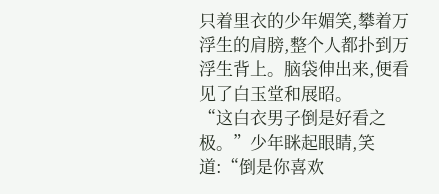只着里衣的少年媚笑,攀着万浮生的肩膀,整个人都扑到万浮生背上。脑袋伸出来,便看见了白玉堂和展昭。
“这白衣男子倒是好看之极。”少年眯起眼睛,笑道:“倒是你喜欢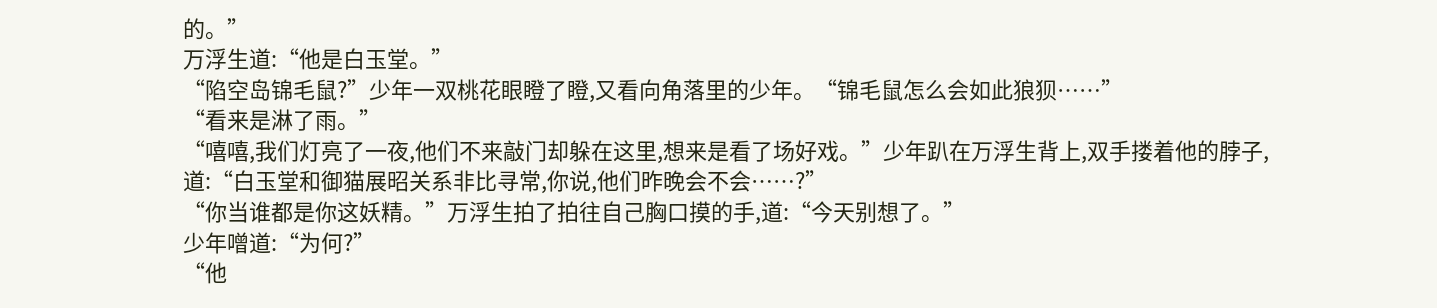的。”
万浮生道:“他是白玉堂。”
“陷空岛锦毛鼠?”少年一双桃花眼瞪了瞪,又看向角落里的少年。“锦毛鼠怎么会如此狼狈……”
“看来是淋了雨。”
“嘻嘻,我们灯亮了一夜,他们不来敲门却躲在这里,想来是看了场好戏。”少年趴在万浮生背上,双手搂着他的脖子,道:“白玉堂和御猫展昭关系非比寻常,你说,他们昨晚会不会……?”
“你当谁都是你这妖精。”万浮生拍了拍往自己胸口摸的手,道:“今天别想了。”
少年噌道:“为何?”
“他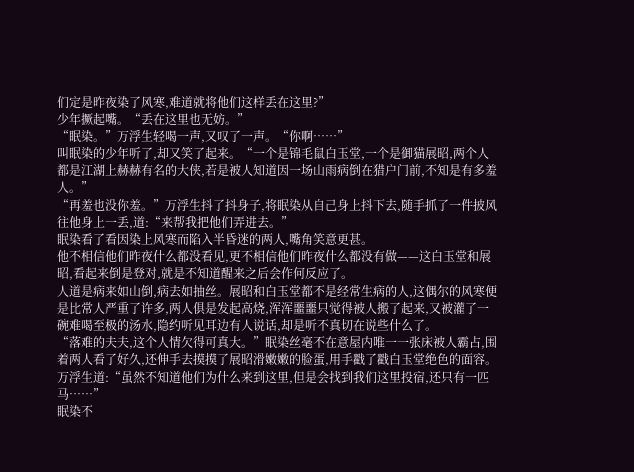们定是昨夜染了风寒,难道就将他们这样丢在这里?”
少年撅起嘴。“丢在这里也无妨。”
“眠染。”万浮生轻喝一声,又叹了一声。“你啊……”
叫眠染的少年听了,却又笑了起来。“一个是锦毛鼠白玉堂,一个是御猫展昭,两个人都是江湖上赫赫有名的大侠,若是被人知道因一场山雨病倒在猎户门前,不知是有多羞人。”
“再羞也没你羞。”万浮生抖了抖身子,将眠染从自己身上抖下去,随手抓了一件披风往他身上一丢,道:“来帮我把他们弄进去。”
眠染看了看因染上风寒而陷入半昏迷的两人,嘴角笑意更甚。
他不相信他们昨夜什么都没看见,更不相信他们昨夜什么都没有做——这白玉堂和展昭,看起来倒是登对,就是不知道醒来之后会作何反应了。
人道是病来如山倒,病去如抽丝。展昭和白玉堂都不是经常生病的人,这偶尔的风寒便是比常人严重了许多,两人俱是发起高烧,浑浑噩噩只觉得被人搬了起来,又被灌了一碗难喝至极的汤水,隐约听见耳边有人说话,却是听不真切在说些什么了。
“落难的夫夫,这个人情欠得可真大。”眠染丝毫不在意屋内唯一一张床被人霸占,围着两人看了好久,还伸手去摸摸了展昭滑嫩嫩的脸蛋,用手戳了戳白玉堂绝色的面容。
万浮生道:“虽然不知道他们为什么来到这里,但是会找到我们这里投宿,还只有一匹马……”
眠染不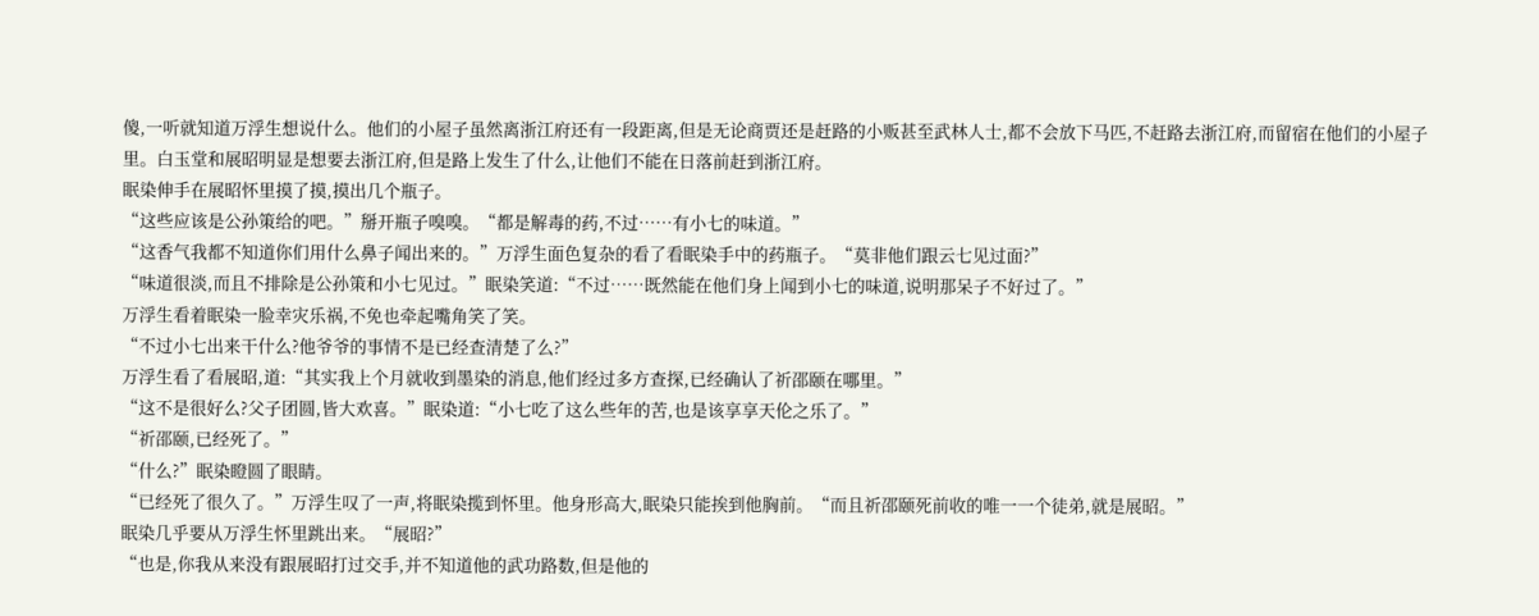傻,一听就知道万浮生想说什么。他们的小屋子虽然离浙江府还有一段距离,但是无论商贾还是赶路的小贩甚至武林人士,都不会放下马匹,不赶路去浙江府,而留宿在他们的小屋子里。白玉堂和展昭明显是想要去浙江府,但是路上发生了什么,让他们不能在日落前赶到浙江府。
眠染伸手在展昭怀里摸了摸,摸出几个瓶子。
“这些应该是公孙策给的吧。”掰开瓶子嗅嗅。“都是解毒的药,不过……有小七的味道。”
“这香气我都不知道你们用什么鼻子闻出来的。”万浮生面色复杂的看了看眠染手中的药瓶子。“莫非他们跟云七见过面?”
“味道很淡,而且不排除是公孙策和小七见过。”眠染笑道:“不过……既然能在他们身上闻到小七的味道,说明那呆子不好过了。”
万浮生看着眠染一脸幸灾乐祸,不免也牵起嘴角笑了笑。
“不过小七出来干什么?他爷爷的事情不是已经查清楚了么?”
万浮生看了看展昭,道:“其实我上个月就收到墨染的消息,他们经过多方查探,已经确认了祈邵颐在哪里。”
“这不是很好么?父子团圆,皆大欢喜。”眠染道:“小七吃了这么些年的苦,也是该享享天伦之乐了。”
“祈邵颐,已经死了。”
“什么?”眠染瞪圆了眼睛。
“已经死了很久了。”万浮生叹了一声,将眠染揽到怀里。他身形高大,眠染只能挨到他胸前。“而且祈邵颐死前收的唯一一个徒弟,就是展昭。”
眠染几乎要从万浮生怀里跳出来。“展昭?”
“也是,你我从来没有跟展昭打过交手,并不知道他的武功路数,但是他的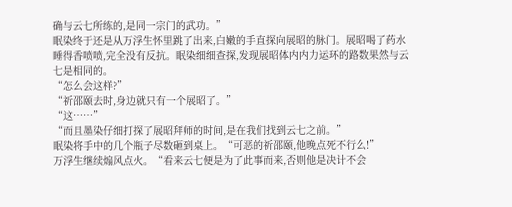确与云七所练的,是同一宗门的武功。”
眠染终于还是从万浮生怀里跳了出来,白嫩的手直探向展昭的脉门。展昭喝了药水睡得香喷喷,完全没有反抗。眠染细细查探,发现展昭体内内力运环的路数果然与云七是相同的。
“怎么会这样?”
“祈邵颐去时,身边就只有一个展昭了。”
“这……”
“而且墨染仔细打探了展昭拜师的时间,是在我们找到云七之前。”
眠染将手中的几个瓶子尽数砸到桌上。“可恶的祈邵颐,他晚点死不行么!”
万浮生继续煽风点火。“看来云七便是为了此事而来,否则他是决计不会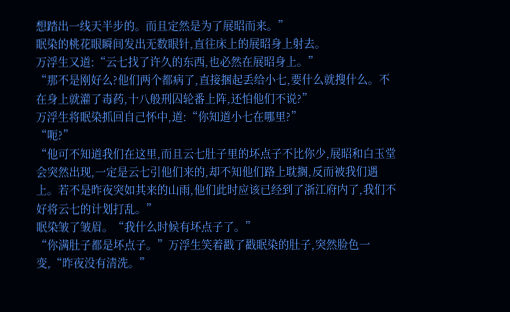想踏出一线天半步的。而且定然是为了展昭而来。”
眠染的桃花眼瞬间发出无数眼针,直往床上的展昭身上射去。
万浮生又道:“云七找了许久的东西,也必然在展昭身上。”
“那不是刚好么?他们两个都病了,直接捆起丢给小七,要什么就搜什么。不在身上就灌了毒药,十八般刑囚轮番上阵,还怕他们不说?”
万浮生将眠染抓回自己怀中,道:“你知道小七在哪里?”
“呃?”
“他可不知道我们在这里,而且云七肚子里的坏点子不比你少,展昭和白玉堂会突然出现,一定是云七引他们来的,却不知他们路上耽搁,反而被我们遇上。若不是昨夜突如其来的山雨,他们此时应该已经到了浙江府内了,我们不好将云七的计划打乱。”
眠染皱了皱眉。“我什么时候有坏点子了。”
“你满肚子都是坏点子。”万浮生笑着戳了戳眠染的肚子,突然脸色一变,“昨夜没有清洗。”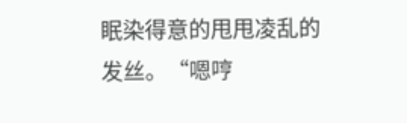眠染得意的甩甩凌乱的发丝。“嗯哼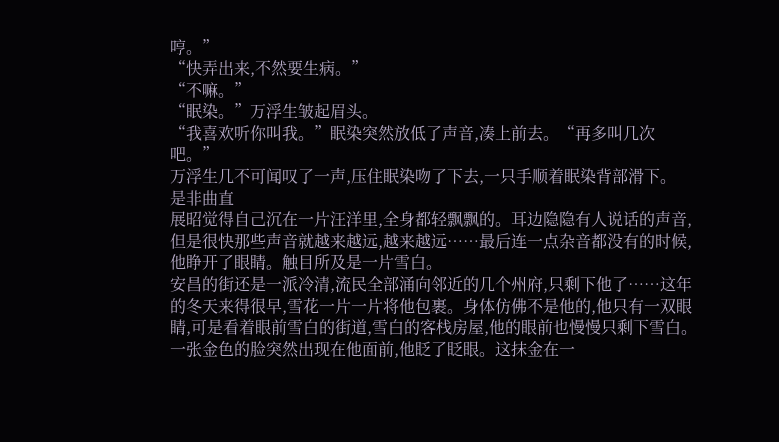哼。”
“快弄出来,不然要生病。”
“不嘛。”
“眠染。”万浮生皱起眉头。
“我喜欢听你叫我。”眠染突然放低了声音,凑上前去。“再多叫几次吧。”
万浮生几不可闻叹了一声,压住眠染吻了下去,一只手顺着眠染背部滑下。
是非曲直
展昭觉得自己沉在一片汪洋里,全身都轻飘飘的。耳边隐隐有人说话的声音,但是很快那些声音就越来越远,越来越远……最后连一点杂音都没有的时候,他睁开了眼睛。触目所及是一片雪白。
安昌的街还是一派冷清,流民全部涌向邻近的几个州府,只剩下他了……这年的冬天来得很早,雪花一片一片将他包裹。身体仿佛不是他的,他只有一双眼睛,可是看着眼前雪白的街道,雪白的客栈房屋,他的眼前也慢慢只剩下雪白。
一张金色的脸突然出现在他面前,他眨了眨眼。这抹金在一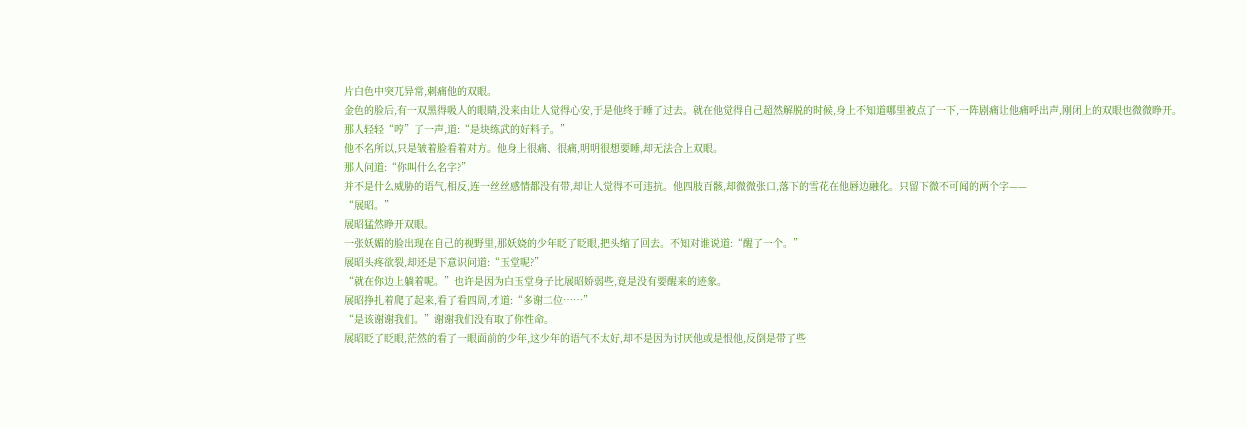片白色中突兀异常,刺痛他的双眼。
金色的脸后,有一双黑得吸人的眼睛,没来由让人觉得心安,于是他终于睡了过去。就在他觉得自己超然解脱的时候,身上不知道哪里被点了一下,一阵剧痛让他痛呼出声,刚闭上的双眼也微微睁开。
那人轻轻“哼”了一声,道:“是块练武的好料子。”
他不名所以,只是皱着脸看着对方。他身上很痛、很痛,明明很想要睡,却无法合上双眼。
那人问道:“你叫什么名字?”
并不是什么威胁的语气,相反,连一丝丝感情都没有带,却让人觉得不可违抗。他四肢百骸,却微微张口,落下的雪花在他唇边融化。只留下微不可闻的两个字——
“展昭。”
展昭猛然睁开双眼。
一张妖媚的脸出现在自己的视野里,那妖娆的少年眨了眨眼,把头缩了回去。不知对谁说道:“醒了一个。”
展昭头疼欲裂,却还是下意识问道:“玉堂呢?”
“就在你边上躺着呢。”也许是因为白玉堂身子比展昭娇弱些,竟是没有要醒来的迹象。
展昭挣扎着爬了起来,看了看四周,才道:“多谢二位……”
“是该谢谢我们。”谢谢我们没有取了你性命。
展昭眨了眨眼,茫然的看了一眼面前的少年,这少年的语气不太好,却不是因为讨厌他或是恨他,反倒是带了些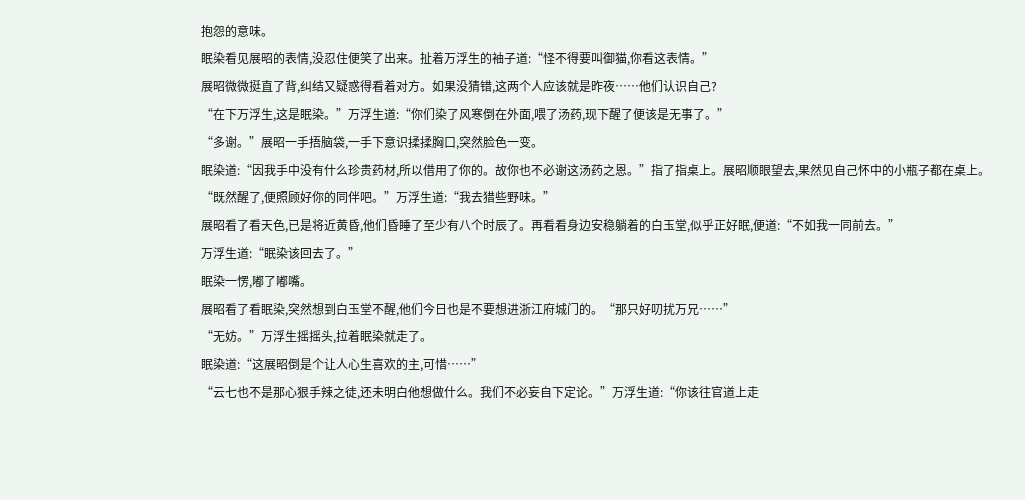抱怨的意味。
眠染看见展昭的表情,没忍住便笑了出来。扯着万浮生的袖子道:“怪不得要叫御猫,你看这表情。”
展昭微微挺直了背,纠结又疑惑得看着对方。如果没猜错,这两个人应该就是昨夜……他们认识自己?
“在下万浮生,这是眠染。”万浮生道:“你们染了风寒倒在外面,喂了汤药,现下醒了便该是无事了。”
“多谢。”展昭一手捂脑袋,一手下意识揉揉胸口,突然脸色一变。
眠染道:“因我手中没有什么珍贵药材,所以借用了你的。故你也不必谢这汤药之恩。”指了指桌上。展昭顺眼望去,果然见自己怀中的小瓶子都在桌上。
“既然醒了,便照顾好你的同伴吧。”万浮生道:“我去猎些野味。”
展昭看了看天色,已是将近黄昏,他们昏睡了至少有八个时辰了。再看看身边安稳躺着的白玉堂,似乎正好眠,便道:“不如我一同前去。”
万浮生道:“眠染该回去了。”
眠染一愣,嘟了嘟嘴。
展昭看了看眠染,突然想到白玉堂不醒,他们今日也是不要想进浙江府城门的。“那只好叨扰万兄……”
“无妨。”万浮生摇摇头,拉着眠染就走了。
眠染道:“这展昭倒是个让人心生喜欢的主,可惜……”
“云七也不是那心狠手辣之徒,还未明白他想做什么。我们不必妄自下定论。”万浮生道:“你该往官道上走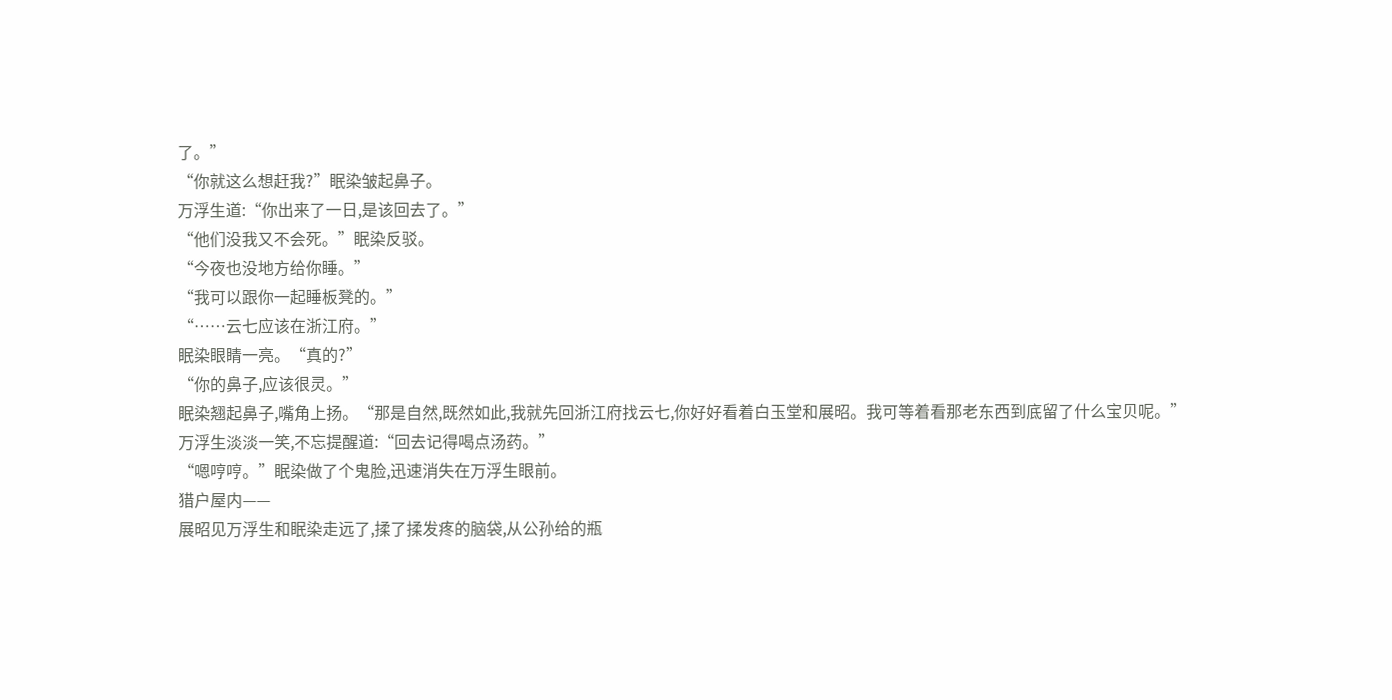了。”
“你就这么想赶我?”眠染皱起鼻子。
万浮生道:“你出来了一日,是该回去了。”
“他们没我又不会死。”眠染反驳。
“今夜也没地方给你睡。”
“我可以跟你一起睡板凳的。”
“……云七应该在浙江府。”
眠染眼睛一亮。“真的?”
“你的鼻子,应该很灵。”
眠染翘起鼻子,嘴角上扬。“那是自然,既然如此,我就先回浙江府找云七,你好好看着白玉堂和展昭。我可等着看那老东西到底留了什么宝贝呢。”
万浮生淡淡一笑,不忘提醒道:“回去记得喝点汤药。”
“嗯哼哼。”眠染做了个鬼脸,迅速消失在万浮生眼前。
猎户屋内——
展昭见万浮生和眠染走远了,揉了揉发疼的脑袋,从公孙给的瓶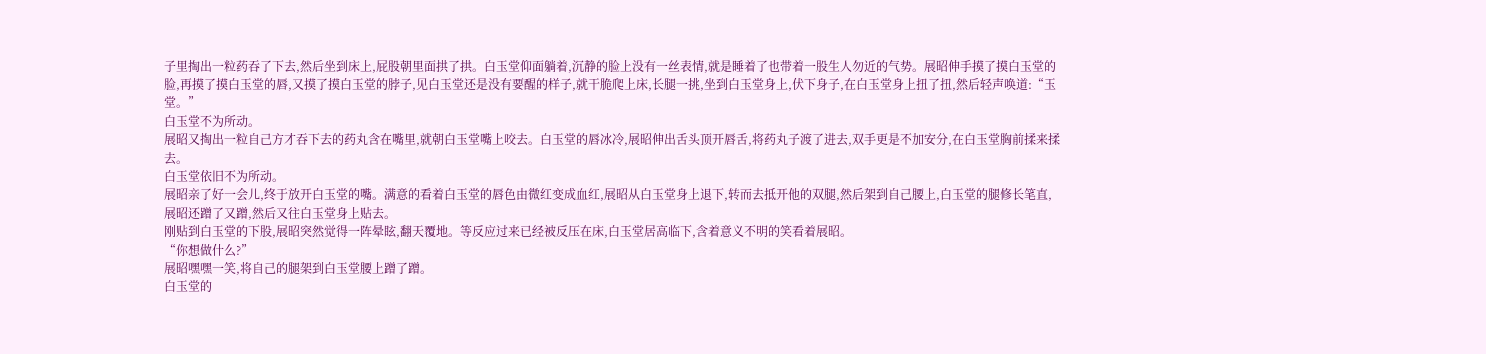子里掏出一粒药吞了下去,然后坐到床上,屁股朝里面拱了拱。白玉堂仰面躺着,沉静的脸上没有一丝表情,就是睡着了也带着一股生人勿近的气势。展昭伸手摸了摸白玉堂的脸,再摸了摸白玉堂的唇,又摸了摸白玉堂的脖子,见白玉堂还是没有要醒的样子,就干脆爬上床,长腿一挑,坐到白玉堂身上,伏下身子,在白玉堂身上扭了扭,然后轻声唤道:“玉堂。”
白玉堂不为所动。
展昭又掏出一粒自己方才吞下去的药丸含在嘴里,就朝白玉堂嘴上咬去。白玉堂的唇冰冷,展昭伸出舌头顶开唇舌,将药丸子渡了进去,双手更是不加安分,在白玉堂胸前揉来揉去。
白玉堂依旧不为所动。
展昭亲了好一会儿,终于放开白玉堂的嘴。满意的看着白玉堂的唇色由微红变成血红,展昭从白玉堂身上退下,转而去抵开他的双腿,然后架到自己腰上,白玉堂的腿修长笔直,展昭还蹭了又蹭,然后又往白玉堂身上贴去。
刚贴到白玉堂的下股,展昭突然觉得一阵晕眩,翻天覆地。等反应过来已经被反压在床,白玉堂居高临下,含着意义不明的笑看着展昭。
“你想做什么?”
展昭嘿嘿一笑,将自己的腿架到白玉堂腰上蹭了蹭。
白玉堂的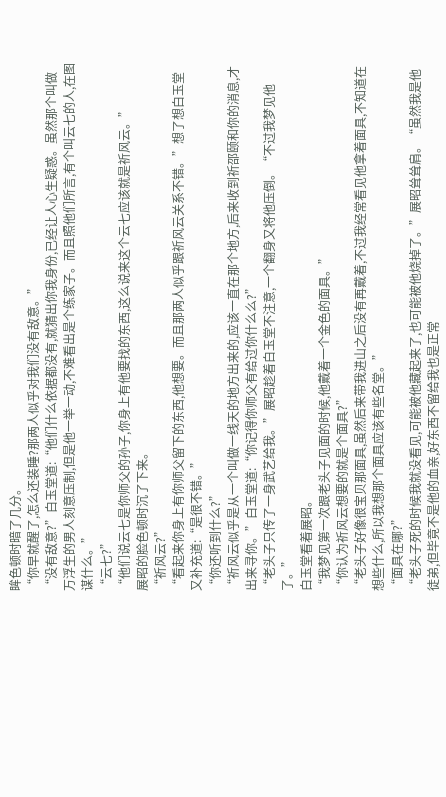眸色顿时暗了几分。
“你早就醒了,怎么还装睡?那两人似乎对我们没有敌意。”
“没有敌意?”白玉堂道:“他们什么依据都没有,就猜出你我身份,已经让人心生疑惑。虽然那个叫做万浮生的男人刻意压制,但是他一举一动,不难看出是个练家子。而且照他们所言,有个叫云七的人,在图谋什么。”
“云七?”
“他们说云七是你师父的孙子,你身上有他要找的东西,这么说来这个云七应该就是祈风云。”
展昭的脸色顿时沉了下来。
“祈风云?”
“看起来你身上有你师父留下的东西,他想要。而且那两人似乎跟祈风云关系不错。”想了想白玉堂又补充道:“是很不错。”
“你还听到什么?”
“祈风云似乎是从一个叫做一线天的地方出来的,应该一直在那个地方,后来收到祈邵颐和你的消息,才出来寻你。”白玉堂道:“你记得你师父有给过你什么么?”
“老头子只传了一身武艺给我。”展昭趁着白玉堂不注意,一个翻身又将他压倒。“不过我梦见他了。”
白玉堂看着展昭。
“我梦见第一次跟老头子见面的时候,他戴着一个金色的面具。”
“你认为祈风云想要的就是个面具?”
“老头子好像很宝贝那面具,虽然后来带我进山之后没有再戴着,不过我经常看见他拿着面具,不知道在想些什么,所以我想那个面具应该有些名堂。”
“面具在哪?”
“老头子死的时候我就没看见,可能被他藏起来了,也可能被他烧掉了。”展昭耸耸肩。“虽然我是他徒弟,但毕竟不是他的血亲,好东西不留给我也是正常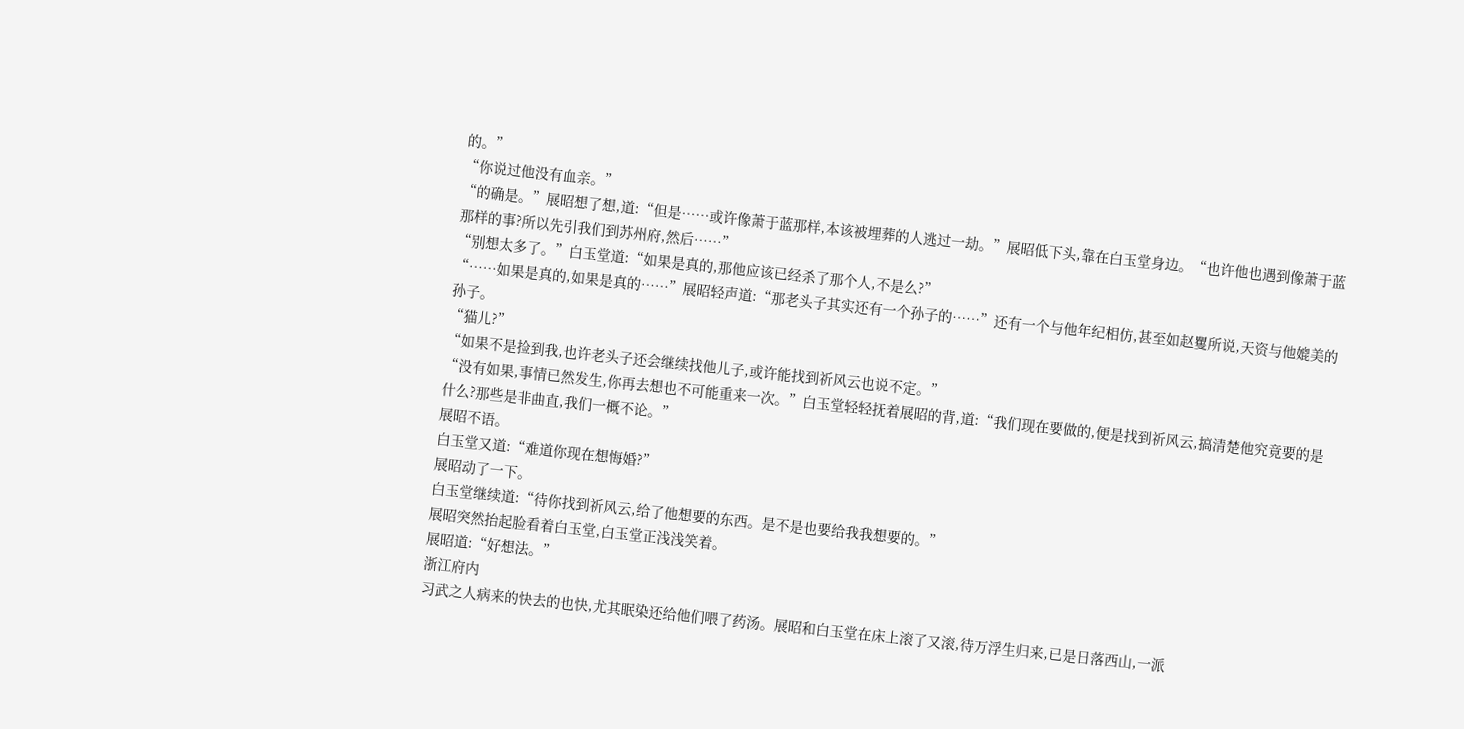的。”
“你说过他没有血亲。”
“的确是。”展昭想了想,道:“但是……或许像萧于蓝那样,本该被埋葬的人逃过一劫。”展昭低下头,靠在白玉堂身边。“也许他也遇到像萧于蓝那样的事?所以先引我们到苏州府,然后……”
“别想太多了。”白玉堂道:“如果是真的,那他应该已经杀了那个人,不是么?”
“……如果是真的,如果是真的……”展昭轻声道:“那老头子其实还有一个孙子的……”还有一个与他年纪相仿,甚至如赵矍所说,天资与他媲美的孙子。
“猫儿?”
“如果不是捡到我,也许老头子还会继续找他儿子,或许能找到祈风云也说不定。”
“没有如果,事情已然发生,你再去想也不可能重来一次。”白玉堂轻轻抚着展昭的背,道:“我们现在要做的,便是找到祈风云,搞清楚他究竟要的是什么?那些是非曲直,我们一概不论。”
展昭不语。
白玉堂又道:“难道你现在想悔婚?”
展昭动了一下。
白玉堂继续道:“待你找到祈风云,给了他想要的东西。是不是也要给我我想要的。”
展昭突然抬起脸看着白玉堂,白玉堂正浅浅笑着。
展昭道:“好想法。”
浙江府内
习武之人病来的快去的也快,尤其眠染还给他们喂了药汤。展昭和白玉堂在床上滚了又滚,待万浮生归来,已是日落西山,一派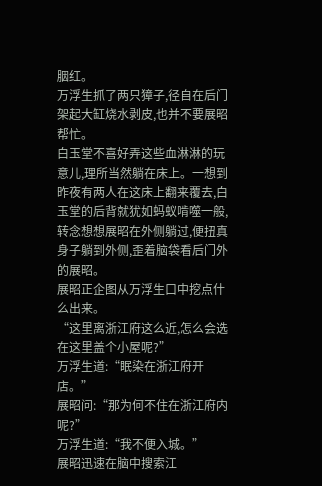胭红。
万浮生抓了两只獐子,径自在后门架起大缸烧水剥皮,也并不要展昭帮忙。
白玉堂不喜好弄这些血淋淋的玩意儿,理所当然躺在床上。一想到昨夜有两人在这床上翻来覆去,白玉堂的后背就犹如蚂蚁啃噬一般,转念想想展昭在外侧躺过,便扭真身子躺到外侧,歪着脑袋看后门外的展昭。
展昭正企图从万浮生口中挖点什么出来。
“这里离浙江府这么近,怎么会选在这里盖个小屋呢?”
万浮生道:“眠染在浙江府开店。”
展昭问:“那为何不住在浙江府内呢?”
万浮生道:“我不便入城。”
展昭迅速在脑中搜索江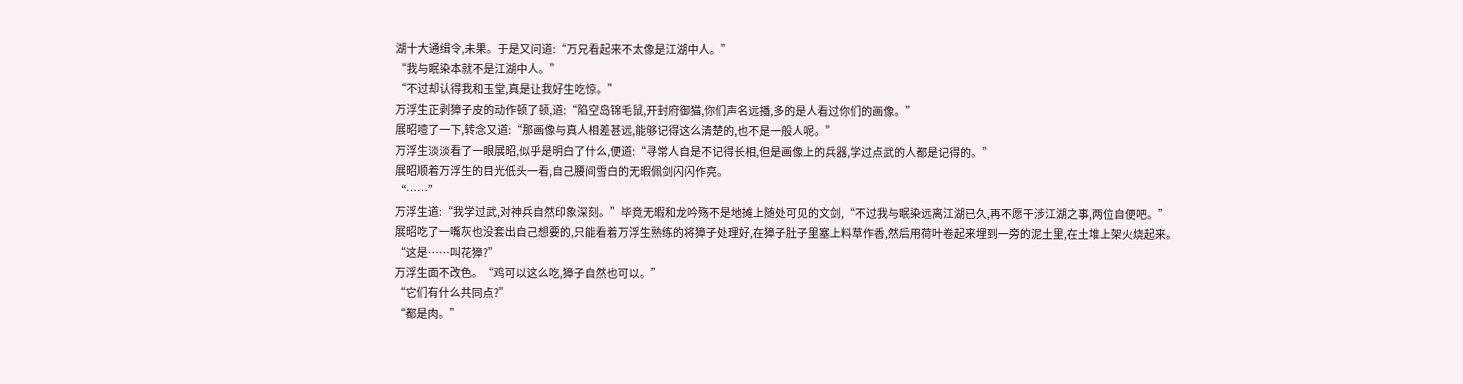湖十大通缉令,未果。于是又问道:“万兄看起来不太像是江湖中人。”
“我与眠染本就不是江湖中人。”
“不过却认得我和玉堂,真是让我好生吃惊。”
万浮生正剥獐子皮的动作顿了顿,道:“陷空岛锦毛鼠,开封府御猫,你们声名远播,多的是人看过你们的画像。”
展昭噎了一下,转念又道:“那画像与真人相差甚远,能够记得这么清楚的,也不是一般人呢。”
万浮生淡淡看了一眼展昭,似乎是明白了什么,便道:“寻常人自是不记得长相,但是画像上的兵器,学过点武的人都是记得的。”
展昭顺着万浮生的目光低头一看,自己腰间雪白的无暇佩剑闪闪作亮。
“……”
万浮生道:“我学过武,对神兵自然印象深刻。”毕竟无暇和龙吟殇不是地摊上随处可见的文剑,“不过我与眠染远离江湖已久,再不愿干涉江湖之事,两位自便吧。”
展昭吃了一嘴灰也没套出自己想要的,只能看着万浮生熟练的将獐子处理好,在獐子肚子里塞上料草作香,然后用荷叶卷起来埋到一旁的泥土里,在土堆上架火烧起来。
“这是……叫花獐?”
万浮生面不改色。“鸡可以这么吃,獐子自然也可以。”
“它们有什么共同点?”
“都是肉。”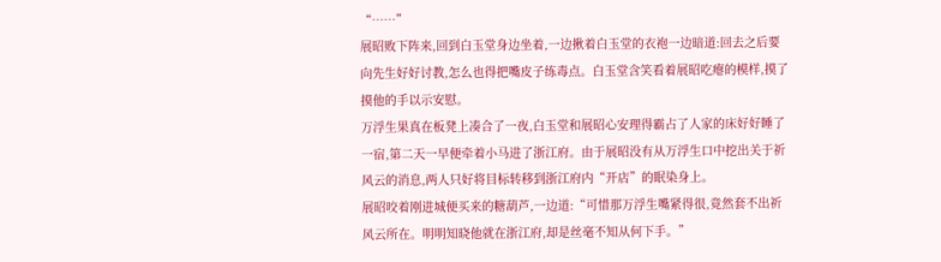“……”
展昭败下阵来,回到白玉堂身边坐着,一边揪着白玉堂的衣袍一边暗道:回去之后要向先生好好讨教,怎么也得把嘴皮子练毒点。白玉堂含笑看着展昭吃瘪的模样,摸了摸他的手以示安慰。
万浮生果真在板凳上凑合了一夜,白玉堂和展昭心安理得霸占了人家的床好好睡了一宿,第二天一早便牵着小马进了浙江府。由于展昭没有从万浮生口中挖出关于祈风云的消息,两人只好将目标转移到浙江府内“开店”的眠染身上。
展昭咬着刚进城便买来的糖葫芦,一边道:“可惜那万浮生嘴紧得很,竟然套不出祈风云所在。明明知晓他就在浙江府,却是丝毫不知从何下手。”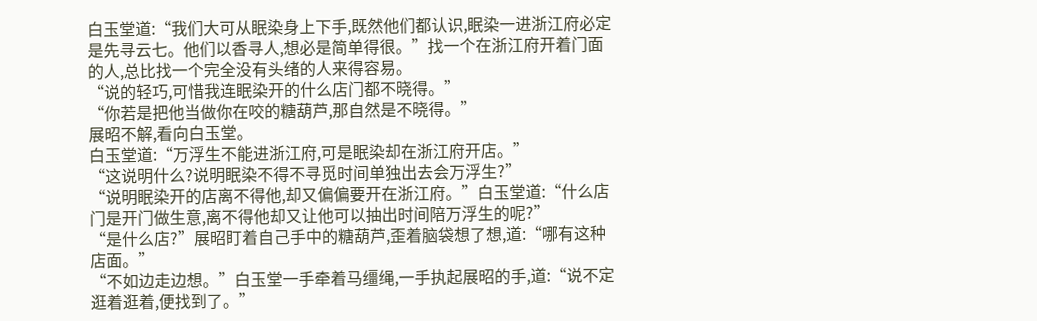白玉堂道:“我们大可从眠染身上下手,既然他们都认识,眠染一进浙江府必定是先寻云七。他们以香寻人,想必是简单得很。”找一个在浙江府开着门面的人,总比找一个完全没有头绪的人来得容易。
“说的轻巧,可惜我连眠染开的什么店门都不晓得。”
“你若是把他当做你在咬的糖葫芦,那自然是不晓得。”
展昭不解,看向白玉堂。
白玉堂道:“万浮生不能进浙江府,可是眠染却在浙江府开店。”
“这说明什么?说明眠染不得不寻觅时间单独出去会万浮生?”
“说明眠染开的店离不得他,却又偏偏要开在浙江府。”白玉堂道:“什么店门是开门做生意,离不得他却又让他可以抽出时间陪万浮生的呢?”
“是什么店?”展昭盯着自己手中的糖葫芦,歪着脑袋想了想,道:“哪有这种店面。”
“不如边走边想。”白玉堂一手牵着马缰绳,一手执起展昭的手,道:“说不定逛着逛着,便找到了。”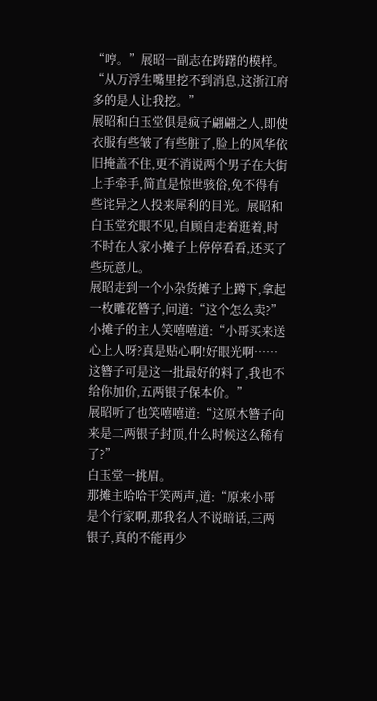“哼。”展昭一副志在踌躇的模样。“从万浮生嘴里挖不到消息,这浙江府多的是人让我挖。”
展昭和白玉堂俱是疯子翩翩之人,即使衣服有些皱了有些脏了,脸上的风华依旧掩盖不住,更不消说两个男子在大街上手牵手,简直是惊世骇俗,免不得有些诧异之人投来犀利的目光。展昭和白玉堂充眼不见,自顾自走着逛着,时不时在人家小摊子上停停看看,还买了些玩意儿。
展昭走到一个小杂货摊子上蹲下,拿起一枚雕花簪子,问道:“这个怎么卖?”
小摊子的主人笑嘻嘻道:“小哥买来送心上人呀?真是贴心啊!好眼光啊……这簪子可是这一批最好的料了,我也不给你加价,五两银子保本价。”
展昭听了也笑嘻嘻道:“这原木簪子向来是二两银子封顶,什么时候这么稀有了?”
白玉堂一挑眉。
那摊主哈哈干笑两声,道:“原来小哥是个行家啊,那我名人不说暗话,三两银子,真的不能再少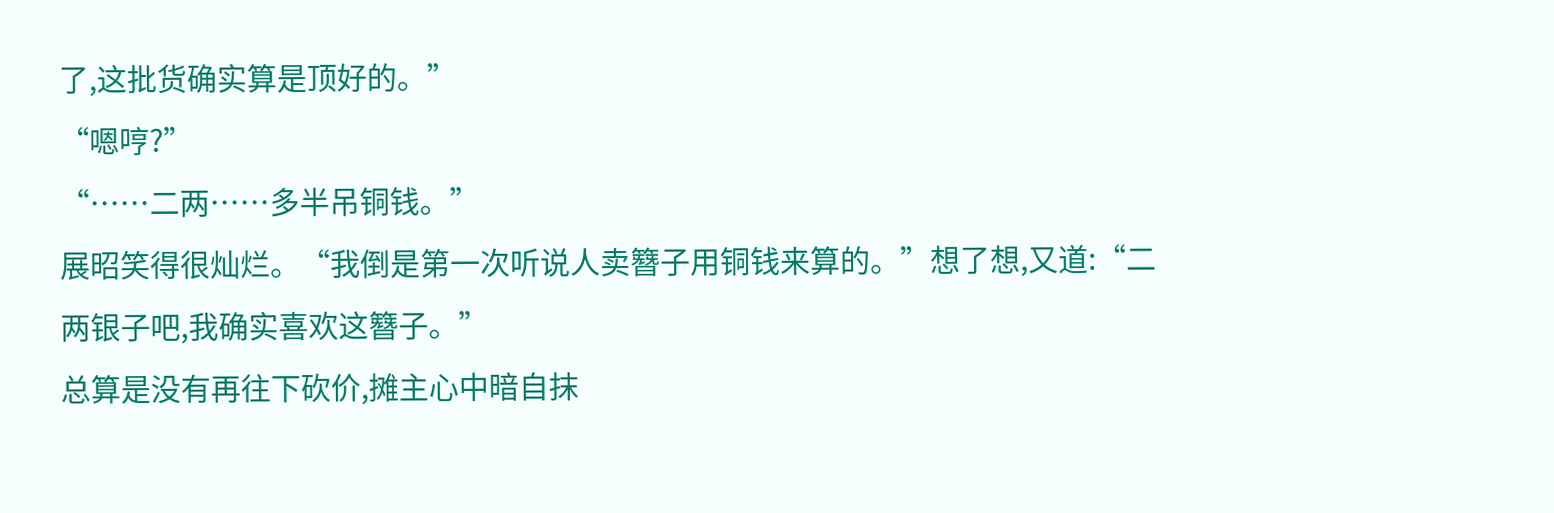了,这批货确实算是顶好的。”
“嗯哼?”
“……二两……多半吊铜钱。”
展昭笑得很灿烂。“我倒是第一次听说人卖簪子用铜钱来算的。”想了想,又道:“二两银子吧,我确实喜欢这簪子。”
总算是没有再往下砍价,摊主心中暗自抹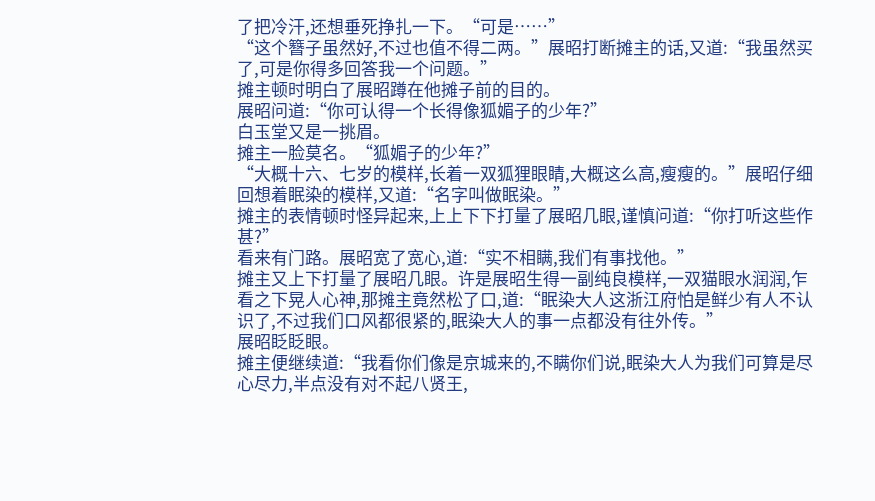了把冷汗,还想垂死挣扎一下。“可是……”
“这个簪子虽然好,不过也值不得二两。”展昭打断摊主的话,又道:“我虽然买了,可是你得多回答我一个问题。”
摊主顿时明白了展昭蹲在他摊子前的目的。
展昭问道:“你可认得一个长得像狐媚子的少年?”
白玉堂又是一挑眉。
摊主一脸莫名。“狐媚子的少年?”
“大概十六、七岁的模样,长着一双狐狸眼睛,大概这么高,瘦瘦的。”展昭仔细回想着眠染的模样,又道:“名字叫做眠染。”
摊主的表情顿时怪异起来,上上下下打量了展昭几眼,谨慎问道:“你打听这些作甚?”
看来有门路。展昭宽了宽心,道:“实不相瞒,我们有事找他。”
摊主又上下打量了展昭几眼。许是展昭生得一副纯良模样,一双猫眼水润润,乍看之下晃人心神,那摊主竟然松了口,道:“眠染大人这浙江府怕是鲜少有人不认识了,不过我们口风都很紧的,眠染大人的事一点都没有往外传。”
展昭眨眨眼。
摊主便继续道:“我看你们像是京城来的,不瞒你们说,眠染大人为我们可算是尽心尽力,半点没有对不起八贤王,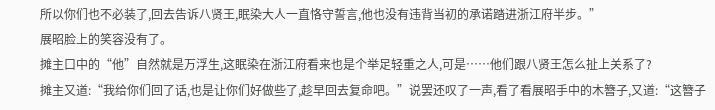所以你们也不必装了,回去告诉八贤王,眠染大人一直恪守誓言,他也没有违背当初的承诺踏进浙江府半步。”
展昭脸上的笑容没有了。
摊主口中的“他”自然就是万浮生,这眠染在浙江府看来也是个举足轻重之人,可是……他们跟八贤王怎么扯上关系了?
摊主又道:“我给你们回了话,也是让你们好做些了,趁早回去复命吧。”说罢还叹了一声,看了看展昭手中的木簪子,又道:“这簪子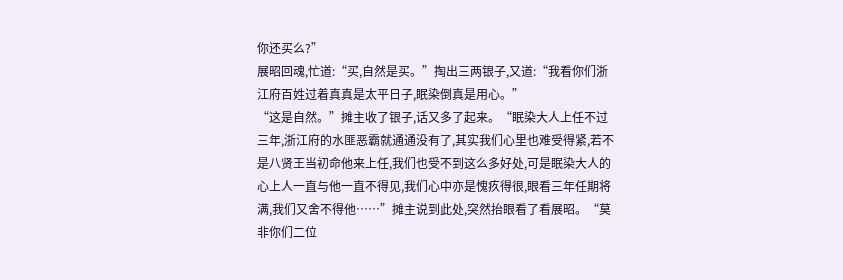你还买么?”
展昭回魂,忙道:“买,自然是买。”掏出三两银子,又道:“我看你们浙江府百姓过着真真是太平日子,眠染倒真是用心。”
“这是自然。”摊主收了银子,话又多了起来。“眠染大人上任不过三年,浙江府的水匪恶霸就通通没有了,其实我们心里也难受得紧,若不是八贤王当初命他来上任,我们也受不到这么多好处,可是眠染大人的心上人一直与他一直不得见,我们心中亦是愧疚得很,眼看三年任期将满,我们又舍不得他……”摊主说到此处,突然抬眼看了看展昭。“莫非你们二位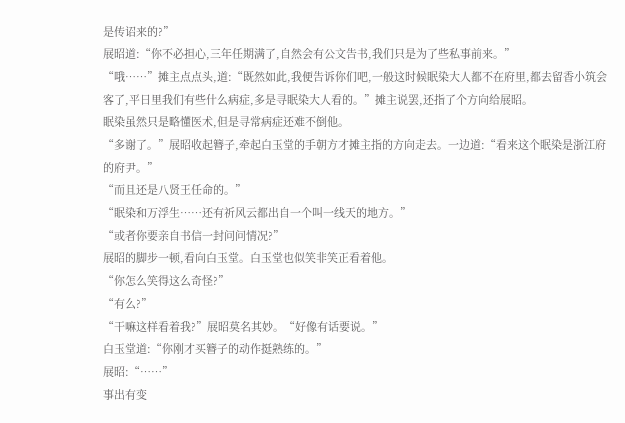是传诏来的?”
展昭道:“你不必担心,三年任期满了,自然会有公文告书,我们只是为了些私事前来。”
“哦……”摊主点点头,道:“既然如此,我便告诉你们吧,一般这时候眠染大人都不在府里,都去留香小筑会客了,平日里我们有些什么病症,多是寻眠染大人看的。”摊主说罢,还指了个方向给展昭。
眠染虽然只是略懂医术,但是寻常病症还难不倒他。
“多谢了。”展昭收起簪子,牵起白玉堂的手朝方才摊主指的方向走去。一边道:“看来这个眠染是浙江府的府尹。”
“而且还是八贤王任命的。”
“眠染和万浮生……还有祈风云都出自一个叫一线天的地方。”
“或者你要亲自书信一封问问情况?”
展昭的脚步一顿,看向白玉堂。白玉堂也似笑非笑正看着他。
“你怎么笑得这么奇怪?”
“有么?”
“干嘛这样看着我?”展昭莫名其妙。“好像有话要说。”
白玉堂道:“你刚才买簪子的动作挺熟练的。”
展昭:“……”
事出有变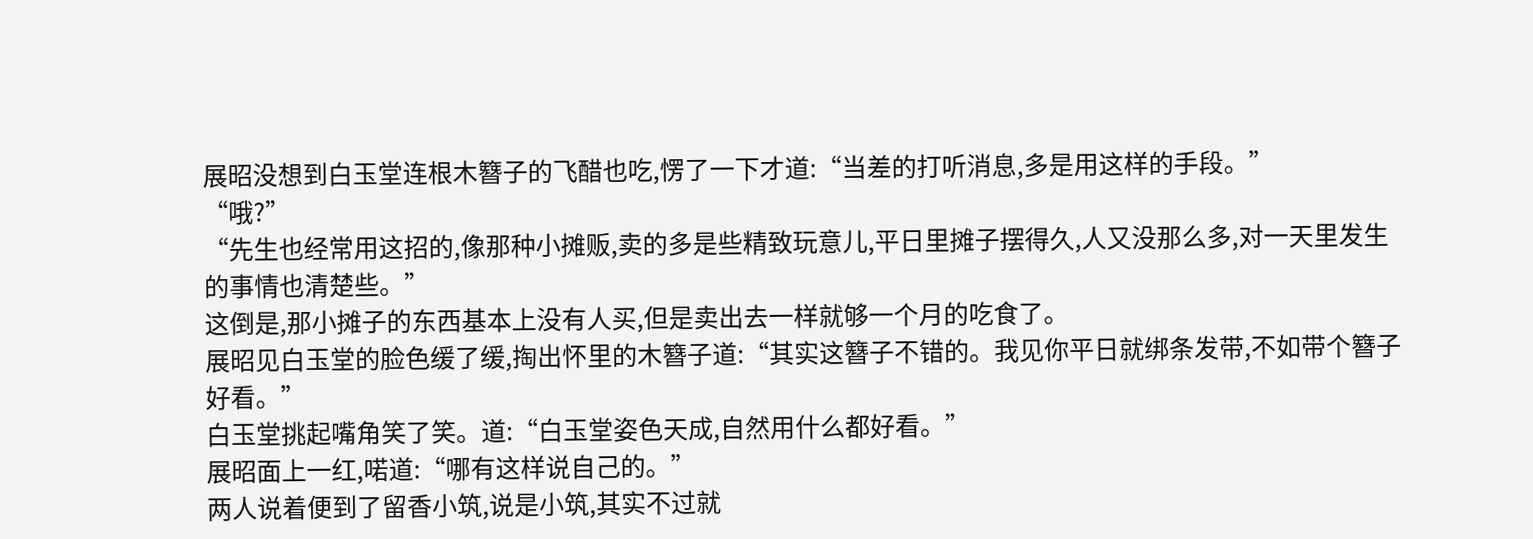展昭没想到白玉堂连根木簪子的飞醋也吃,愣了一下才道:“当差的打听消息,多是用这样的手段。”
“哦?”
“先生也经常用这招的,像那种小摊贩,卖的多是些精致玩意儿,平日里摊子摆得久,人又没那么多,对一天里发生的事情也清楚些。”
这倒是,那小摊子的东西基本上没有人买,但是卖出去一样就够一个月的吃食了。
展昭见白玉堂的脸色缓了缓,掏出怀里的木簪子道:“其实这簪子不错的。我见你平日就绑条发带,不如带个簪子好看。”
白玉堂挑起嘴角笑了笑。道:“白玉堂姿色天成,自然用什么都好看。”
展昭面上一红,喏道:“哪有这样说自己的。”
两人说着便到了留香小筑,说是小筑,其实不过就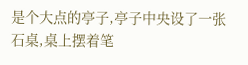是个大点的亭子,亭子中央设了一张石桌,桌上摆着笔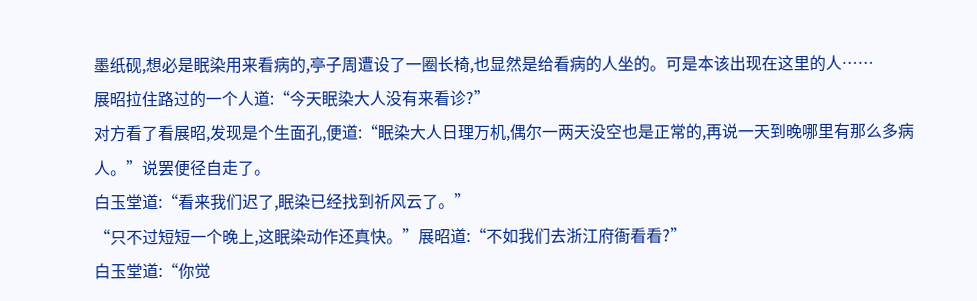墨纸砚,想必是眠染用来看病的,亭子周遭设了一圈长椅,也显然是给看病的人坐的。可是本该出现在这里的人……
展昭拉住路过的一个人道:“今天眠染大人没有来看诊?”
对方看了看展昭,发现是个生面孔,便道:“眠染大人日理万机,偶尔一两天没空也是正常的,再说一天到晚哪里有那么多病人。”说罢便径自走了。
白玉堂道:“看来我们迟了,眠染已经找到祈风云了。”
“只不过短短一个晚上,这眠染动作还真快。”展昭道:“不如我们去浙江府衙看看?”
白玉堂道:“你觉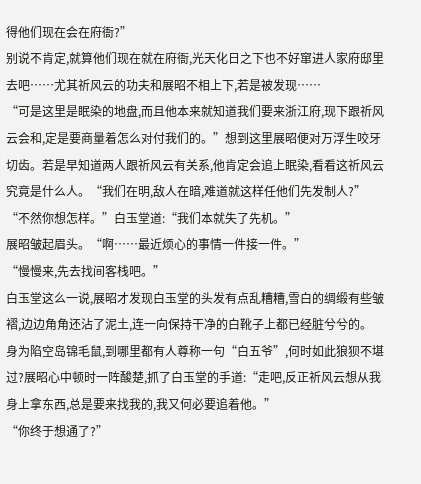得他们现在会在府衙?”
别说不肯定,就算他们现在就在府衙,光天化日之下也不好窜进人家府邸里去吧……尤其祈风云的功夫和展昭不相上下,若是被发现……
“可是这里是眠染的地盘,而且他本来就知道我们要来浙江府,现下跟祈风云会和,定是要商量着怎么对付我们的。”想到这里展昭便对万浮生咬牙切齿。若是早知道两人跟祈风云有关系,他肯定会追上眠染,看看这祈风云究竟是什么人。“我们在明,敌人在暗,难道就这样任他们先发制人?”
“不然你想怎样。”白玉堂道:“我们本就失了先机。”
展昭皱起眉头。“啊……最近烦心的事情一件接一件。”
“慢慢来,先去找间客栈吧。”
白玉堂这么一说,展昭才发现白玉堂的头发有点乱糟糟,雪白的绸缎有些皱褶,边边角角还沾了泥土,连一向保持干净的白靴子上都已经脏兮兮的。
身为陷空岛锦毛鼠,到哪里都有人尊称一句“白五爷”,何时如此狼狈不堪过?展昭心中顿时一阵酸楚,抓了白玉堂的手道:“走吧,反正祈风云想从我身上拿东西,总是要来找我的,我又何必要追着他。”
“你终于想通了?”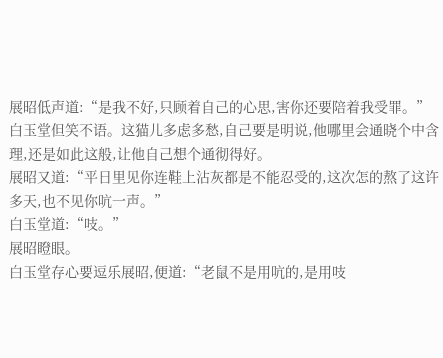展昭低声道:“是我不好,只顾着自己的心思,害你还要陪着我受罪。”
白玉堂但笑不语。这猫儿多虑多愁,自己要是明说,他哪里会通晓个中含理,还是如此这般,让他自己想个通彻得好。
展昭又道:“平日里见你连鞋上沾灰都是不能忍受的,这次怎的熬了这许多天,也不见你吭一声。”
白玉堂道:“吱。”
展昭瞪眼。
白玉堂存心要逗乐展昭,便道:“老鼠不是用吭的,是用吱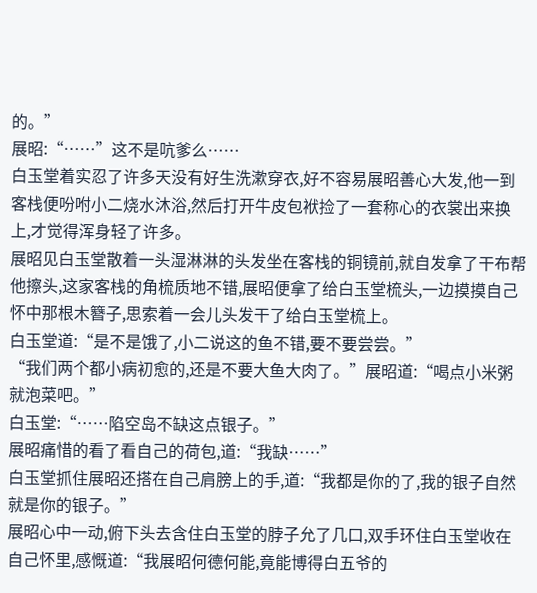的。”
展昭:“……”这不是吭爹么……
白玉堂着实忍了许多天没有好生洗漱穿衣,好不容易展昭善心大发,他一到客栈便吩咐小二烧水沐浴,然后打开牛皮包袱捡了一套称心的衣裳出来换上,才觉得浑身轻了许多。
展昭见白玉堂散着一头湿淋淋的头发坐在客栈的铜镜前,就自发拿了干布帮他擦头,这家客栈的角梳质地不错,展昭便拿了给白玉堂梳头,一边摸摸自己怀中那根木簪子,思索着一会儿头发干了给白玉堂梳上。
白玉堂道:“是不是饿了,小二说这的鱼不错,要不要尝尝。”
“我们两个都小病初愈的,还是不要大鱼大肉了。”展昭道:“喝点小米粥就泡菜吧。”
白玉堂:“……陷空岛不缺这点银子。”
展昭痛惜的看了看自己的荷包,道:“我缺……”
白玉堂抓住展昭还搭在自己肩膀上的手,道:“我都是你的了,我的银子自然就是你的银子。”
展昭心中一动,俯下头去含住白玉堂的脖子允了几口,双手环住白玉堂收在自己怀里,感慨道:“我展昭何德何能,竟能博得白五爷的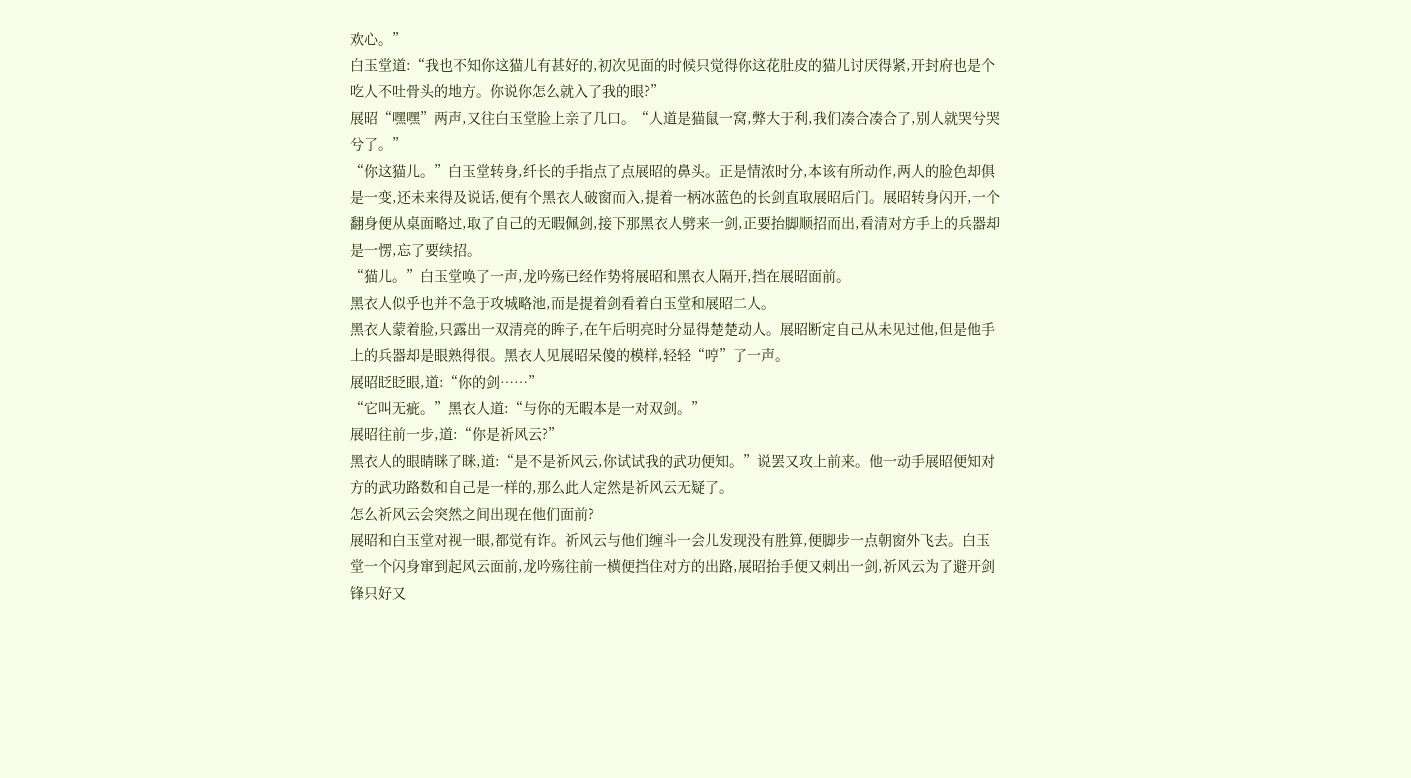欢心。”
白玉堂道:“我也不知你这猫儿有甚好的,初次见面的时候只觉得你这花肚皮的猫儿讨厌得紧,开封府也是个吃人不吐骨头的地方。你说你怎么就入了我的眼?”
展昭“嘿嘿”两声,又往白玉堂脸上亲了几口。“人道是猫鼠一窝,弊大于利,我们凑合凑合了,别人就哭兮哭兮了。”
“你这猫儿。”白玉堂转身,纤长的手指点了点展昭的鼻头。正是情浓时分,本该有所动作,两人的脸色却俱是一变,还未来得及说话,便有个黑衣人破窗而入,提着一柄冰蓝色的长剑直取展昭后门。展昭转身闪开,一个翻身便从桌面略过,取了自己的无暇佩剑,接下那黑衣人劈来一剑,正要抬脚顺招而出,看清对方手上的兵器却是一愣,忘了要续招。
“猫儿。”白玉堂唤了一声,龙吟殇已经作势将展昭和黑衣人隔开,挡在展昭面前。
黑衣人似乎也并不急于攻城略池,而是提着剑看着白玉堂和展昭二人。
黑衣人蒙着脸,只露出一双清亮的眸子,在午后明亮时分显得楚楚动人。展昭断定自己从未见过他,但是他手上的兵器却是眼熟得很。黑衣人见展昭呆傻的模样,轻轻“哼”了一声。
展昭眨眨眼,道:“你的剑……”
“它叫无疵。”黑衣人道:“与你的无暇本是一对双剑。”
展昭往前一步,道:“你是祈风云?”
黑衣人的眼睛眯了眯,道:“是不是祈风云,你试试我的武功便知。”说罢又攻上前来。他一动手展昭便知对方的武功路数和自己是一样的,那么此人定然是祈风云无疑了。
怎么祈风云会突然之间出现在他们面前?
展昭和白玉堂对视一眼,都觉有诈。祈风云与他们缠斗一会儿发现没有胜算,便脚步一点朝窗外飞去。白玉堂一个闪身窜到起风云面前,龙吟殇往前一横便挡住对方的出路,展昭抬手便又刺出一剑,祈风云为了避开剑锋只好又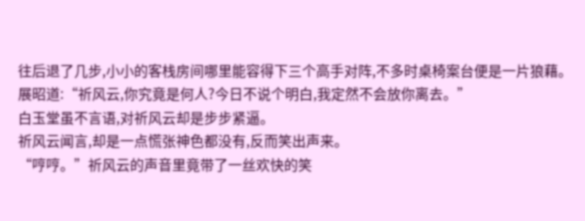往后退了几步,小小的客栈房间哪里能容得下三个高手对阵,不多时桌椅案台便是一片狼藉。
展昭道:“祈风云,你究竟是何人?今日不说个明白,我定然不会放你离去。”
白玉堂虽不言语,对祈风云却是步步紧逼。
祈风云闻言,却是一点慌张神色都没有,反而笑出声来。
“哼哼。”祈风云的声音里竟带了一丝欢快的笑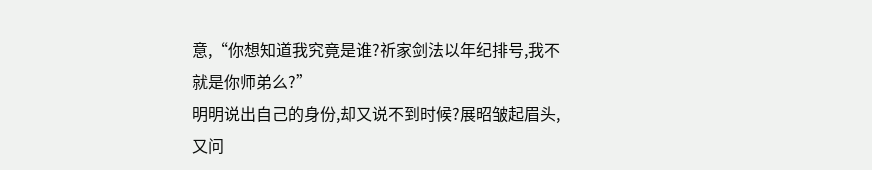意,“你想知道我究竟是谁?祈家剑法以年纪排号,我不就是你师弟么?”
明明说出自己的身份,却又说不到时候?展昭皱起眉头,又问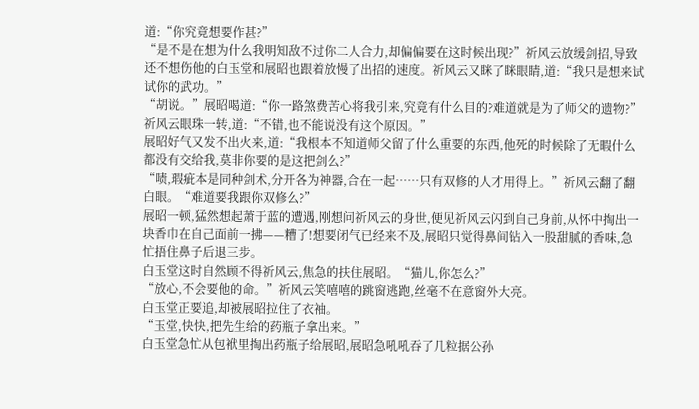道:“你究竟想要作甚?”
“是不是在想为什么我明知敌不过你二人合力,却偏偏要在这时候出现?”祈风云放缓剑招,导致还不想伤他的白玉堂和展昭也跟着放慢了出招的速度。祈风云又眯了眯眼睛,道:“我只是想来试试你的武功。”
“胡说。”展昭喝道:“你一路煞费苦心将我引来,究竟有什么目的?难道就是为了师父的遗物?”
祈风云眼珠一转,道:“不错,也不能说没有这个原因。”
展昭好气又发不出火来,道:“我根本不知道师父留了什么重要的东西,他死的时候除了无暇什么都没有交给我,莫非你要的是这把剑么?”
“啧,瑕疵本是同种剑术,分开各为神器,合在一起……只有双修的人才用得上。”祈风云翻了翻白眼。“难道要我跟你双修么?”
展昭一顿,猛然想起萧于蓝的遭遇,刚想问祈风云的身世,便见祈风云闪到自己身前,从怀中掏出一块香巾在自己面前一拂——糟了!想要闭气已经来不及,展昭只觉得鼻间钻入一股甜腻的香味,急忙捂住鼻子后退三步。
白玉堂这时自然顾不得祈风云,焦急的扶住展昭。“猫儿,你怎么?”
“放心,不会要他的命。”祈风云笑嘻嘻的跳窗逃跑,丝毫不在意窗外大亮。
白玉堂正要追,却被展昭拉住了衣袖。
“玉堂,快快,把先生给的药瓶子拿出来。”
白玉堂急忙从包袱里掏出药瓶子给展昭,展昭急吼吼吞了几粒据公孙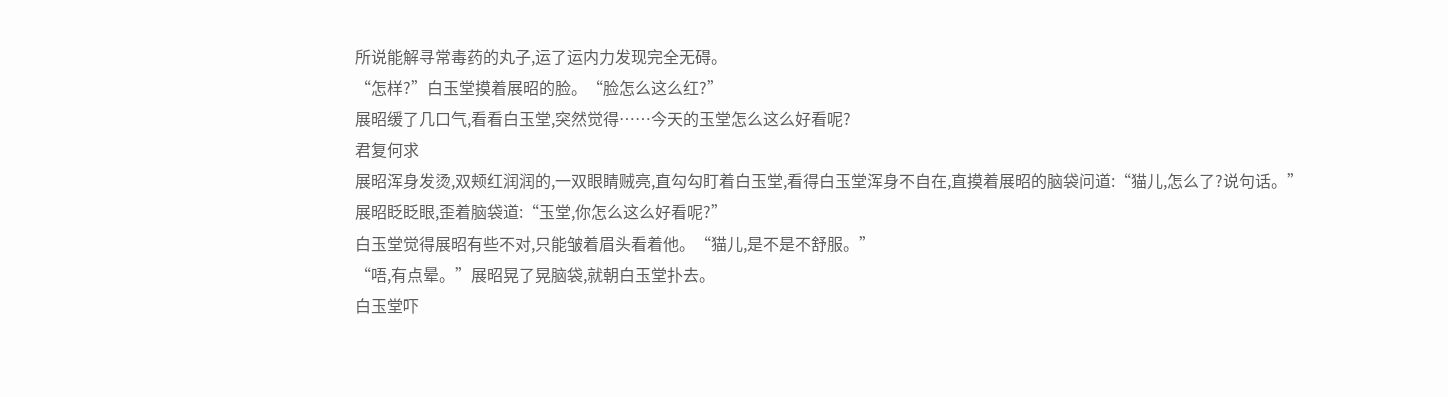所说能解寻常毒药的丸子,运了运内力发现完全无碍。
“怎样?”白玉堂摸着展昭的脸。“脸怎么这么红?”
展昭缓了几口气,看看白玉堂,突然觉得……今天的玉堂怎么这么好看呢?
君复何求
展昭浑身发烫,双颊红润润的,一双眼睛贼亮,直勾勾盯着白玉堂,看得白玉堂浑身不自在,直摸着展昭的脑袋问道:“猫儿,怎么了?说句话。”
展昭眨眨眼,歪着脑袋道:“玉堂,你怎么这么好看呢?”
白玉堂觉得展昭有些不对,只能皱着眉头看着他。“猫儿,是不是不舒服。”
“唔,有点晕。”展昭晃了晃脑袋,就朝白玉堂扑去。
白玉堂吓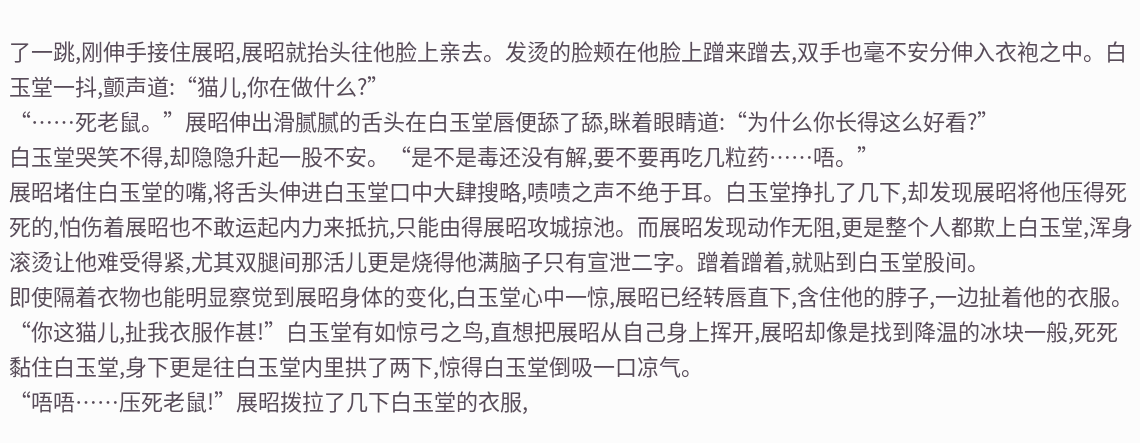了一跳,刚伸手接住展昭,展昭就抬头往他脸上亲去。发烫的脸颊在他脸上蹭来蹭去,双手也毫不安分伸入衣袍之中。白玉堂一抖,颤声道:“猫儿,你在做什么?”
“……死老鼠。”展昭伸出滑腻腻的舌头在白玉堂唇便舔了舔,眯着眼睛道:“为什么你长得这么好看?”
白玉堂哭笑不得,却隐隐升起一股不安。“是不是毒还没有解,要不要再吃几粒药……唔。”
展昭堵住白玉堂的嘴,将舌头伸进白玉堂口中大肆搜略,啧啧之声不绝于耳。白玉堂挣扎了几下,却发现展昭将他压得死死的,怕伤着展昭也不敢运起内力来抵抗,只能由得展昭攻城掠池。而展昭发现动作无阻,更是整个人都欺上白玉堂,浑身滚烫让他难受得紧,尤其双腿间那活儿更是烧得他满脑子只有宣泄二字。蹭着蹭着,就贴到白玉堂股间。
即使隔着衣物也能明显察觉到展昭身体的变化,白玉堂心中一惊,展昭已经转唇直下,含住他的脖子,一边扯着他的衣服。
“你这猫儿,扯我衣服作甚!”白玉堂有如惊弓之鸟,直想把展昭从自己身上挥开,展昭却像是找到降温的冰块一般,死死黏住白玉堂,身下更是往白玉堂内里拱了两下,惊得白玉堂倒吸一口凉气。
“唔唔……压死老鼠!”展昭拨拉了几下白玉堂的衣服,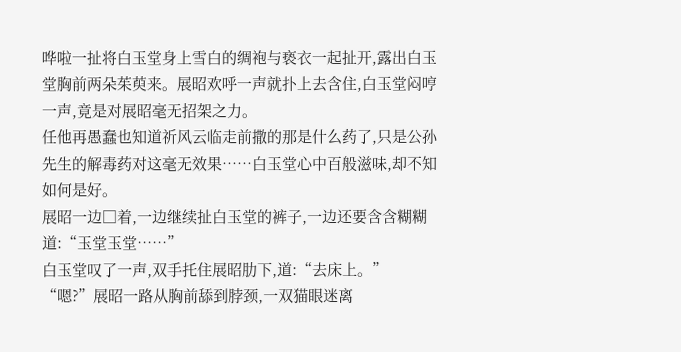哗啦一扯将白玉堂身上雪白的绸袍与亵衣一起扯开,露出白玉堂胸前两朵茱萸来。展昭欢呼一声就扑上去含住,白玉堂闷哼一声,竟是对展昭毫无招架之力。
任他再愚蠢也知道祈风云临走前撒的那是什么药了,只是公孙先生的解毒药对这毫无效果……白玉堂心中百般滋味,却不知如何是好。
展昭一边□着,一边继续扯白玉堂的裤子,一边还要含含糊糊道:“玉堂玉堂……”
白玉堂叹了一声,双手托住展昭肋下,道:“去床上。”
“嗯?”展昭一路从胸前舔到脖颈,一双猫眼迷离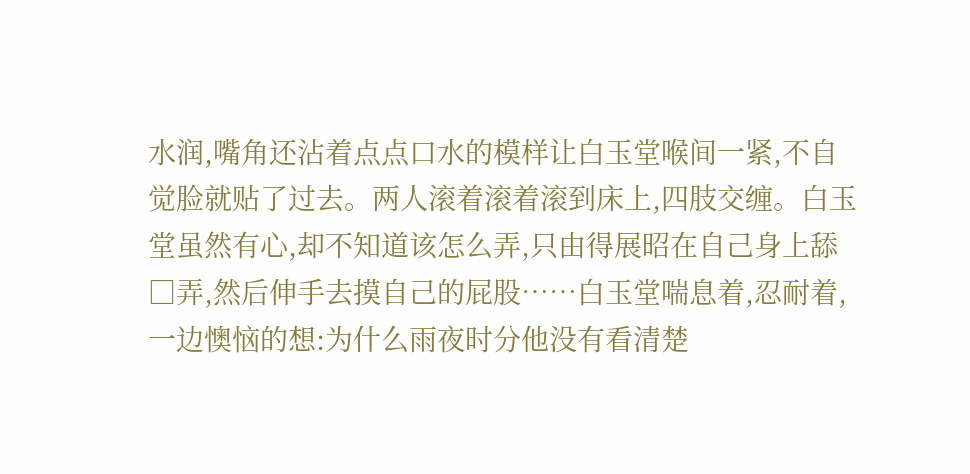水润,嘴角还沾着点点口水的模样让白玉堂喉间一紧,不自觉脸就贴了过去。两人滚着滚着滚到床上,四肢交缠。白玉堂虽然有心,却不知道该怎么弄,只由得展昭在自己身上舔□弄,然后伸手去摸自己的屁股……白玉堂喘息着,忍耐着,一边懊恼的想:为什么雨夜时分他没有看清楚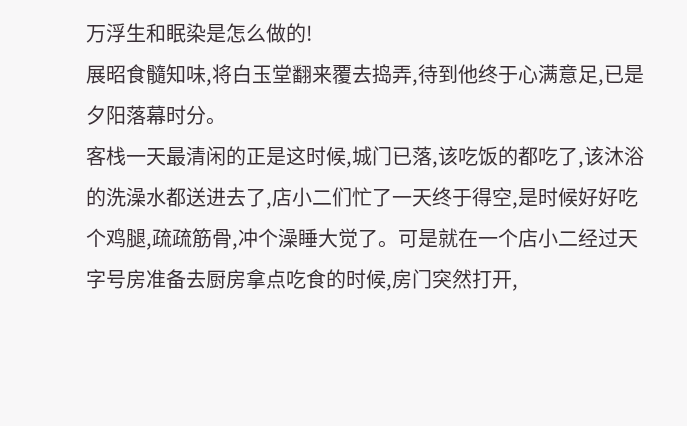万浮生和眠染是怎么做的!
展昭食髓知味,将白玉堂翻来覆去捣弄,待到他终于心满意足,已是夕阳落幕时分。
客栈一天最清闲的正是这时候,城门已落,该吃饭的都吃了,该沐浴的洗澡水都送进去了,店小二们忙了一天终于得空,是时候好好吃个鸡腿,疏疏筋骨,冲个澡睡大觉了。可是就在一个店小二经过天字号房准备去厨房拿点吃食的时候,房门突然打开,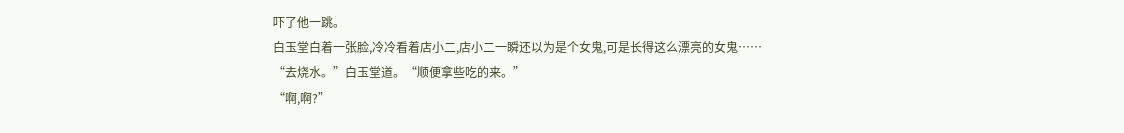吓了他一跳。
白玉堂白着一张脸,冷冷看着店小二,店小二一瞬还以为是个女鬼,可是长得这么漂亮的女鬼……
“去烧水。”白玉堂道。“顺便拿些吃的来。”
“啊,啊?”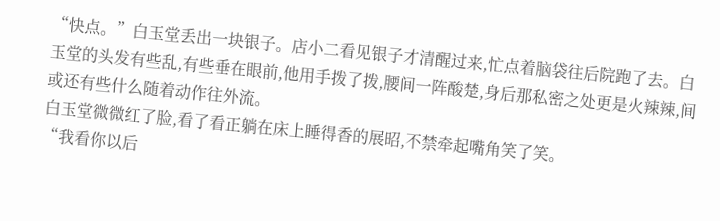“快点。”白玉堂丢出一块银子。店小二看见银子才清醒过来,忙点着脑袋往后院跑了去。白玉堂的头发有些乱,有些垂在眼前,他用手拨了拨,腰间一阵酸楚,身后那私密之处更是火辣辣,间或还有些什么随着动作往外流。
白玉堂微微红了脸,看了看正躺在床上睡得香的展昭,不禁牵起嘴角笑了笑。
“我看你以后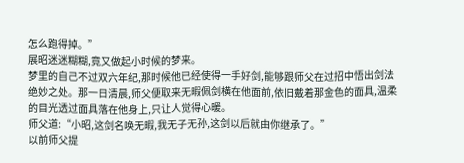怎么跑得掉。”
展昭迷迷糊糊,竟又做起小时候的梦来。
梦里的自己不过双六年纪,那时候他已经使得一手好剑,能够跟师父在过招中悟出剑法绝妙之处。那一日清晨,师父便取来无暇佩剑横在他面前,依旧戴着那金色的面具,温柔的目光透过面具落在他身上,只让人觉得心暖。
师父道:“小昭,这剑名唤无暇,我无子无孙,这剑以后就由你继承了。”
以前师父提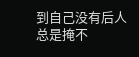到自己没有后人总是掩不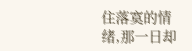住落寞的情绪,那一日却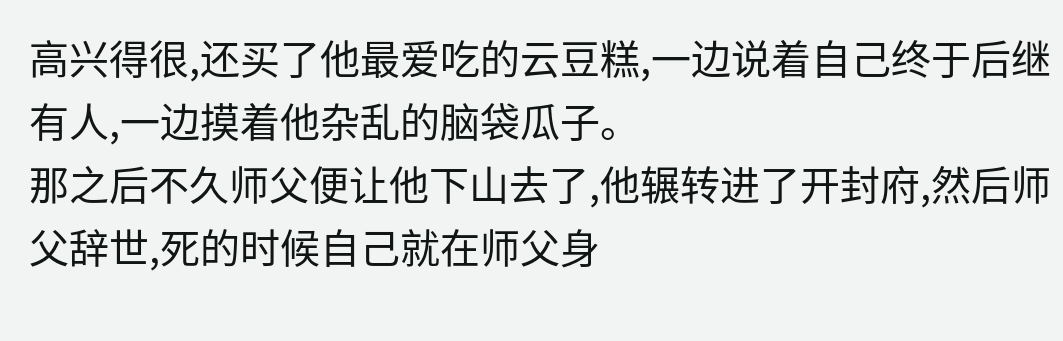高兴得很,还买了他最爱吃的云豆糕,一边说着自己终于后继有人,一边摸着他杂乱的脑袋瓜子。
那之后不久师父便让他下山去了,他辗转进了开封府,然后师父辞世,死的时候自己就在师父身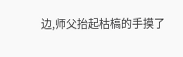边,师父抬起枯槁的手摸了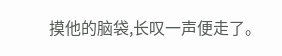摸他的脑袋,长叹一声便走了。